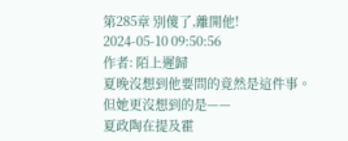第285章 別傻了,離開他!
2024-05-10 09:50:56
作者: 陌上遲歸
夏晚沒想到他要問的竟然是這件事。
但她更沒想到的是——
夏政陶在提及霍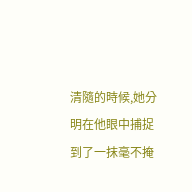清隨的時候,她分明在他眼中捕捉到了一抹毫不掩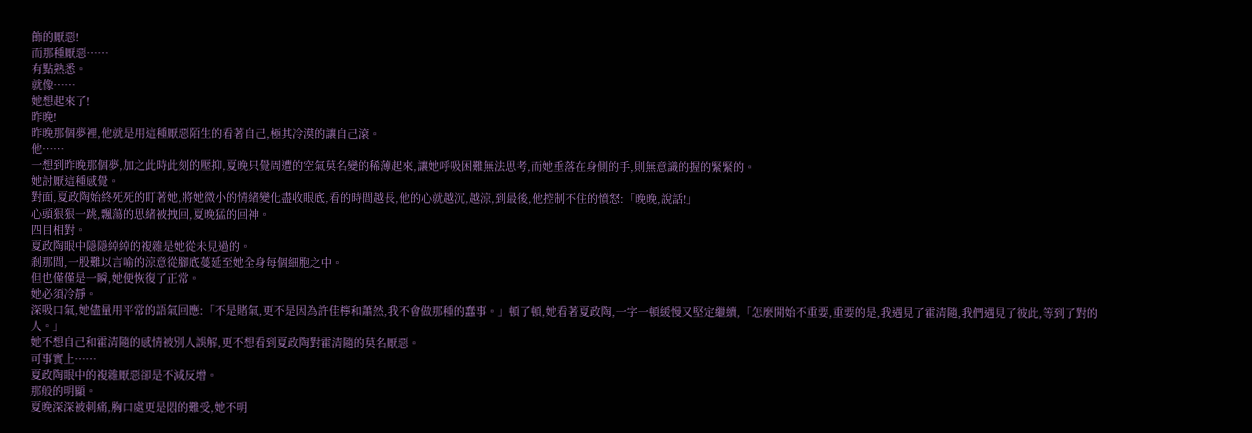飾的厭惡!
而那種厭惡……
有點熟悉。
就像……
她想起來了!
昨晚!
昨晚那個夢裡,他就是用這種厭惡陌生的看著自己,極其冷漠的讓自己滾。
他……
一想到昨晚那個夢,加之此時此刻的壓抑,夏晚只覺周遭的空氣莫名變的稀薄起來,讓她呼吸困難無法思考,而她垂落在身側的手,則無意識的握的緊緊的。
她討厭這種感覺。
對面,夏政陶始終死死的盯著她,將她微小的情緒變化盡收眼底,看的時間越長,他的心就越沉,越涼,到最後,他控制不住的憤怒:「晚晚,說話!」
心頭狠狠一跳,飄蕩的思緒被拽回,夏晚猛的回神。
四目相對。
夏政陶眼中隱隱綽綽的複雜是她從未見過的。
剎那間,一股難以言喻的涼意從腳底蔓延至她全身每個細胞之中。
但也僅僅是一瞬,她便恢復了正常。
她必須冷靜。
深吸口氣,她儘量用平常的語氣回應:「不是賭氣,更不是因為許佳檸和蕭然,我不會做那種的蠢事。」頓了頓,她看著夏政陶,一字一頓緩慢又堅定繼續,「怎麼開始不重要,重要的是,我遇見了霍清隨,我們遇見了彼此,等到了對的人。」
她不想自己和霍清隨的感情被別人誤解,更不想看到夏政陶對霍清隨的莫名厭惡。
可事實上……
夏政陶眼中的複雜厭惡卻是不減反增。
那般的明顯。
夏晚深深被刺痛,胸口處更是悶的難受,她不明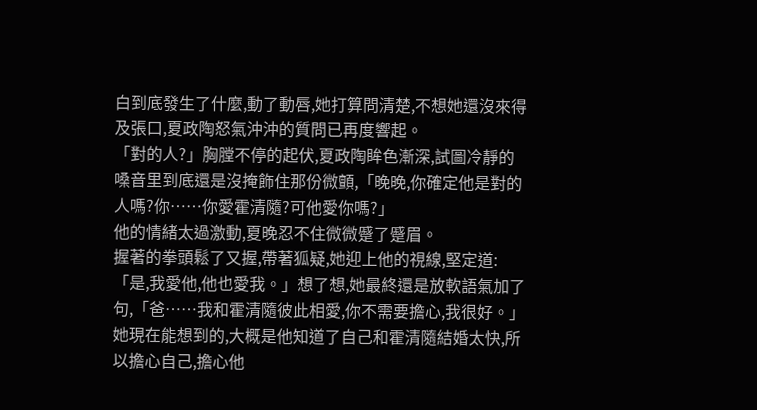白到底發生了什麼,動了動唇,她打算問清楚,不想她還沒來得及張口,夏政陶怒氣沖沖的質問已再度響起。
「對的人?」胸膛不停的起伏,夏政陶眸色漸深,試圖冷靜的嗓音里到底還是沒掩飾住那份微顫,「晚晚,你確定他是對的人嗎?你……你愛霍清隨?可他愛你嗎?」
他的情緒太過激動,夏晚忍不住微微蹙了蹙眉。
握著的拳頭鬆了又握,帶著狐疑,她迎上他的視線,堅定道:「是,我愛他,他也愛我。」想了想,她最終還是放軟語氣加了句,「爸……我和霍清隨彼此相愛,你不需要擔心,我很好。」
她現在能想到的,大概是他知道了自己和霍清隨結婚太快,所以擔心自己,擔心他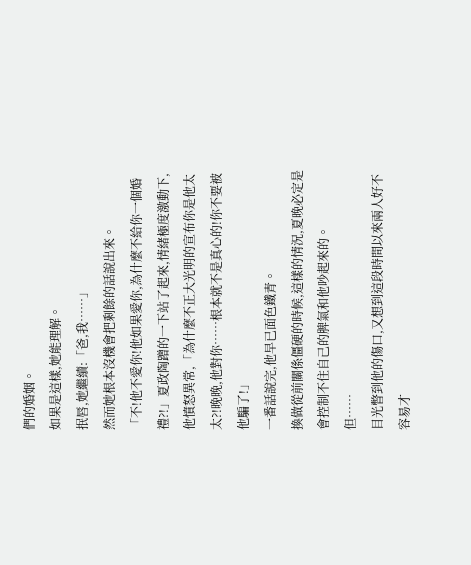們的婚姻。
如果是這樣,她能理解。
抿唇,她繼續:「爸,我……」
然而她根本沒機會把剩餘的話說出來。
「不!他不愛你!他如果愛你,為什麼不給你一個婚禮?!」夏政陶蹭的一下站了起來,情緒極度激動下,他憤怒異常,「為什麼不正大光明的宣布你是他太太?!晚晚,他對你……根本就不是真心的!你不要被他騙了!」
一番話說完,他早已面色鐵青。
換做從前關係僵硬的時候,這樣的情況,夏晚必定是會控制不住自己的脾氣和他吵起來的。
但……
目光瞥到他的傷口,又想到這段時間以來兩人好不容易才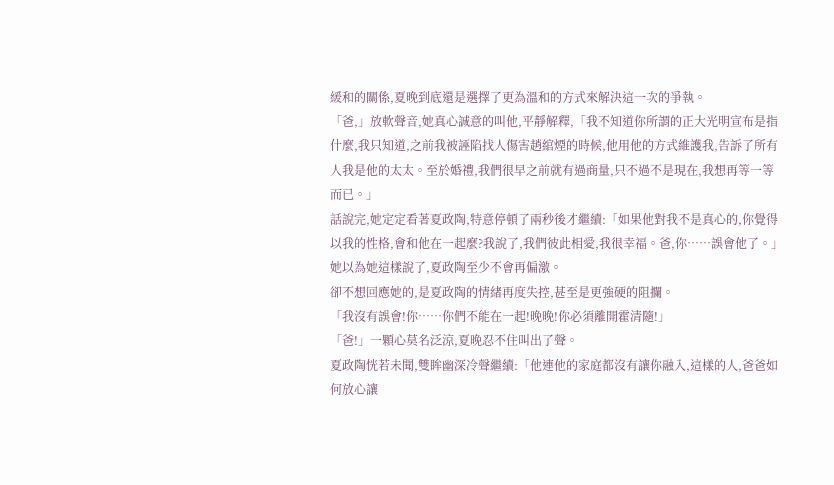緩和的關係,夏晚到底還是選擇了更為溫和的方式來解決這一次的爭執。
「爸,」放軟聲音,她真心誠意的叫他,平靜解釋,「我不知道你所謂的正大光明宣布是指什麼,我只知道,之前我被誣陷找人傷害趙綰煙的時候,他用他的方式維護我,告訴了所有人我是他的太太。至於婚禮,我們很早之前就有過商量,只不過不是現在,我想再等一等而已。」
話說完,她定定看著夏政陶,特意停頓了兩秒後才繼續:「如果他對我不是真心的,你覺得以我的性格,會和他在一起麼?我說了,我們彼此相愛,我很幸福。爸,你……誤會他了。」
她以為她這樣說了,夏政陶至少不會再偏激。
卻不想回應她的,是夏政陶的情緒再度失控,甚至是更強硬的阻攔。
「我沒有誤會!你……你們不能在一起!晚晚!你必須離開霍清隨!」
「爸!」一顆心莫名泛涼,夏晚忍不住叫出了聲。
夏政陶恍若未聞,雙眸幽深冷聲繼續:「他連他的家庭都沒有讓你融入,這樣的人,爸爸如何放心讓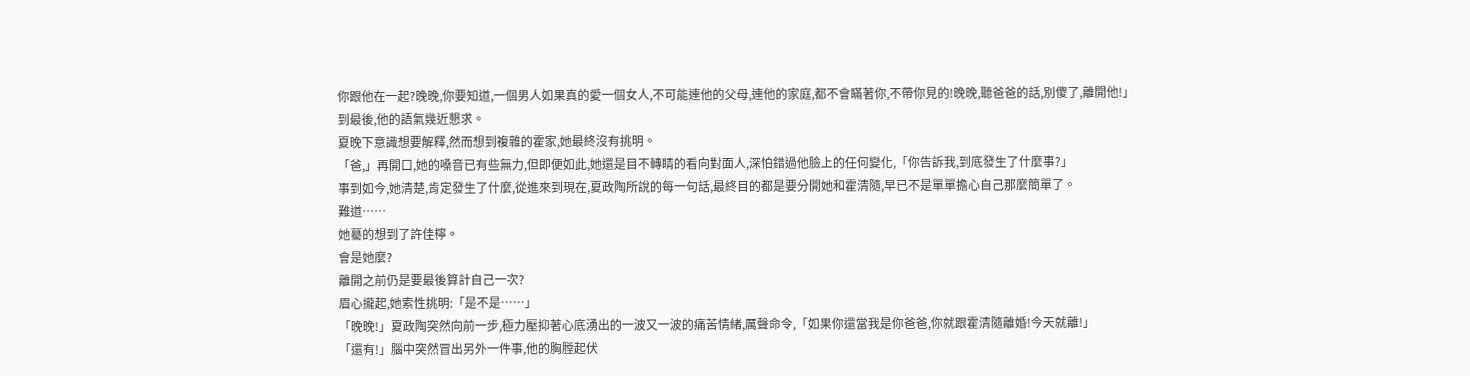你跟他在一起?晚晚,你要知道,一個男人如果真的愛一個女人,不可能連他的父母,連他的家庭,都不會瞞著你,不帶你見的!晚晚,聽爸爸的話,別傻了,離開他!」
到最後,他的語氣幾近懇求。
夏晚下意識想要解釋,然而想到複雜的霍家,她最終沒有挑明。
「爸,」再開口,她的嗓音已有些無力,但即便如此,她還是目不轉睛的看向對面人,深怕錯過他臉上的任何變化,「你告訴我,到底發生了什麼事?」
事到如今,她清楚,肯定發生了什麼,從進來到現在,夏政陶所說的每一句話,最終目的都是要分開她和霍清隨,早已不是單單擔心自己那麼簡單了。
難道……
她驀的想到了許佳檸。
會是她麼?
離開之前仍是要最後算計自己一次?
眉心攏起,她索性挑明:「是不是……」
「晚晚!」夏政陶突然向前一步,極力壓抑著心底湧出的一波又一波的痛苦情緒,厲聲命令,「如果你還當我是你爸爸,你就跟霍清隨離婚!今天就離!」
「還有!」腦中突然冒出另外一件事,他的胸膛起伏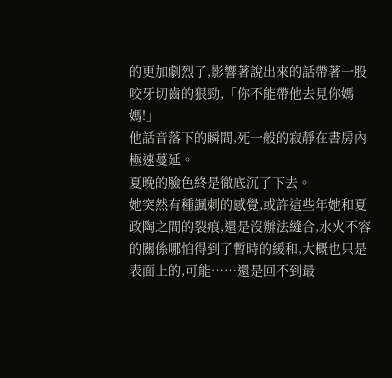的更加劇烈了,影響著說出來的話帶著一股咬牙切齒的狠勁,「你不能帶他去見你媽媽!」
他話音落下的瞬間,死一般的寂靜在書房內極速蔓延。
夏晚的臉色終是徹底沉了下去。
她突然有種諷刺的感覺,或許這些年她和夏政陶之間的裂痕,還是沒辦法縫合,水火不容的關係哪怕得到了暫時的緩和,大概也只是表面上的,可能……還是回不到最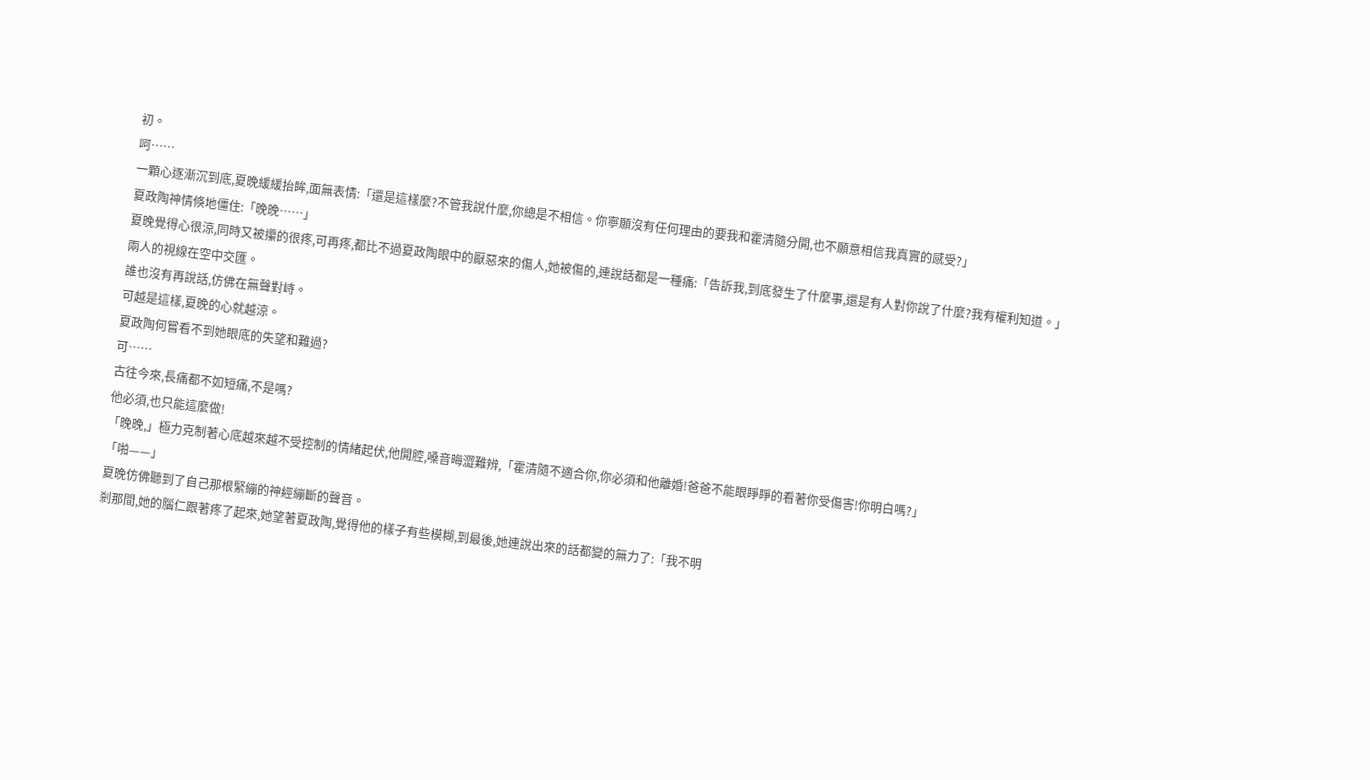初。
呵……
一顆心逐漸沉到底,夏晚緩緩抬眸,面無表情:「還是這樣麼?不管我說什麼,你總是不相信。你寧願沒有任何理由的要我和霍清隨分開,也不願意相信我真實的感受?」
夏政陶神情倏地僵住:「晚晚……」
夏晚覺得心很涼,同時又被攥的很疼,可再疼,都比不過夏政陶眼中的厭惡來的傷人,她被傷的,連說話都是一種痛:「告訴我,到底發生了什麼事,還是有人對你說了什麼?我有權利知道。」
兩人的視線在空中交匯。
誰也沒有再說話,仿佛在無聲對峙。
可越是這樣,夏晚的心就越涼。
夏政陶何嘗看不到她眼底的失望和難過?
可……
古往今來,長痛都不如短痛,不是嗎?
他必須,也只能這麼做!
「晚晚,」極力克制著心底越來越不受控制的情緒起伏,他開腔,嗓音晦澀難辨,「霍清隨不適合你,你必須和他離婚!爸爸不能眼睜睜的看著你受傷害!你明白嗎?」
「啪——」
夏晚仿佛聽到了自己那根緊繃的神經繃斷的聲音。
剎那間,她的腦仁跟著疼了起來,她望著夏政陶,覺得他的樣子有些模糊,到最後,她連說出來的話都變的無力了:「我不明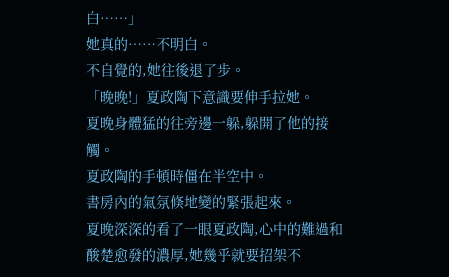白……」
她真的……不明白。
不自覺的,她往後退了步。
「晚晚!」夏政陶下意識要伸手拉她。
夏晚身體猛的往旁邊一躲,躲開了他的接觸。
夏政陶的手頓時僵在半空中。
書房內的氣氛倏地變的緊張起來。
夏晚深深的看了一眼夏政陶,心中的難過和酸楚愈發的濃厚,她幾乎就要招架不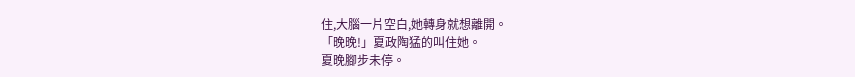住,大腦一片空白,她轉身就想離開。
「晚晚!」夏政陶猛的叫住她。
夏晚腳步未停。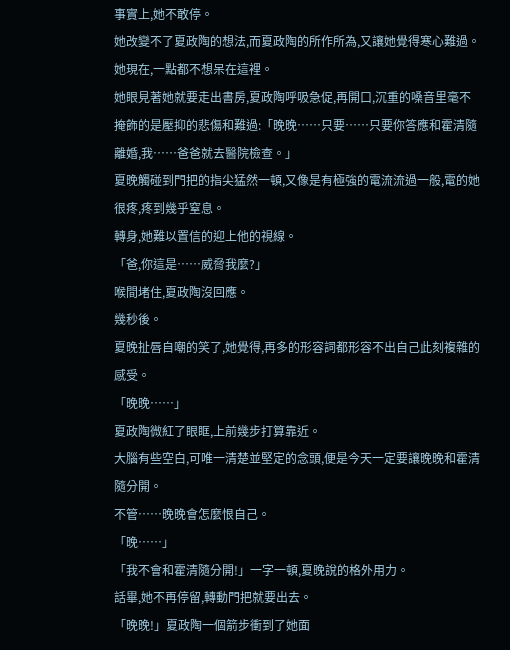事實上,她不敢停。
她改變不了夏政陶的想法,而夏政陶的所作所為,又讓她覺得寒心難過。
她現在,一點都不想呆在這裡。
她眼見著她就要走出書房,夏政陶呼吸急促,再開口,沉重的嗓音里毫不掩飾的是壓抑的悲傷和難過:「晚晚……只要……只要你答應和霍清隨離婚,我……爸爸就去醫院檢查。」
夏晚觸碰到門把的指尖猛然一頓,又像是有極強的電流流過一般,電的她很疼,疼到幾乎窒息。
轉身,她難以置信的迎上他的視線。
「爸,你這是……威脅我麼?」
喉間堵住,夏政陶沒回應。
幾秒後。
夏晚扯唇自嘲的笑了,她覺得,再多的形容詞都形容不出自己此刻複雜的感受。
「晚晚……」
夏政陶微紅了眼眶,上前幾步打算靠近。
大腦有些空白,可唯一清楚並堅定的念頭,便是今天一定要讓晚晚和霍清隨分開。
不管……晚晚會怎麼恨自己。
「晚……」
「我不會和霍清隨分開!」一字一頓,夏晚說的格外用力。
話畢,她不再停留,轉動門把就要出去。
「晚晚!」夏政陶一個箭步衝到了她面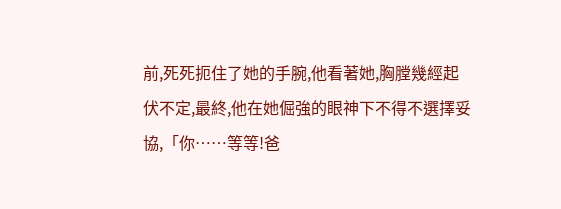前,死死扼住了她的手腕,他看著她,胸膛幾經起伏不定,最終,他在她倔強的眼神下不得不選擇妥協,「你……等等!爸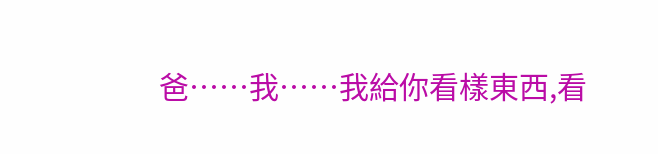爸……我……我給你看樣東西,看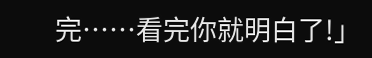完……看完你就明白了!」